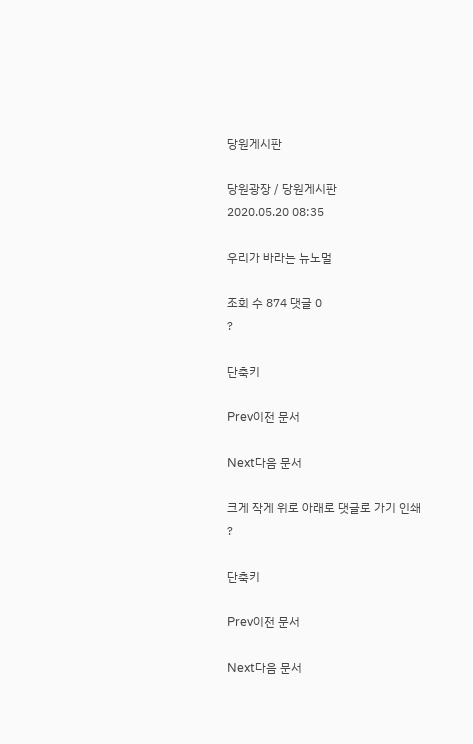당원게시판

당원광장 / 당원게시판
2020.05.20 08:35

우리가 바라는 뉴노멀

조회 수 874 댓글 0
?

단축키

Prev이전 문서

Next다음 문서

크게 작게 위로 아래로 댓글로 가기 인쇄
?

단축키

Prev이전 문서

Next다음 문서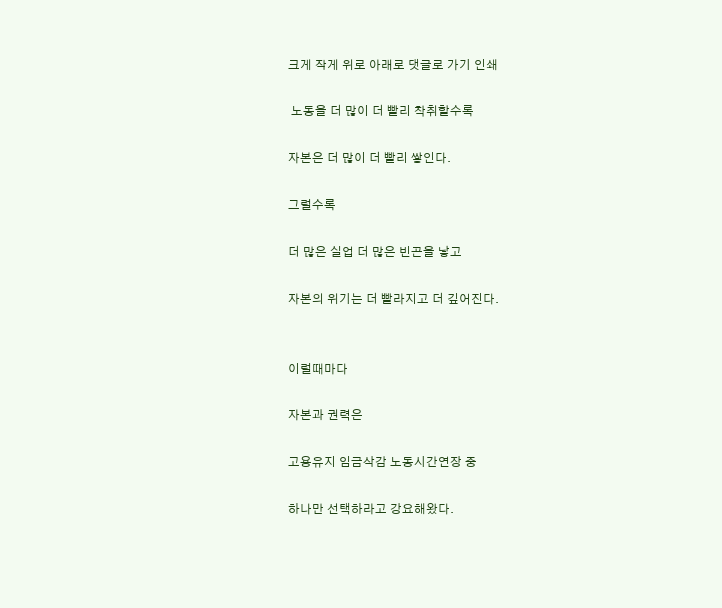크게 작게 위로 아래로 댓글로 가기 인쇄

 노동을 더 많이 더 빨리 착취할수록

자본은 더 많이 더 빨리 쌓인다.

그럴수록

더 많은 실업 더 많은 빈곤을 낳고

자본의 위기는 더 빨라지고 더 깊어진다.


이럴때마다

자본과 권력은

고용유지 임금삭감 노동시간연장 중

하나만 선택하라고 강요해왔다.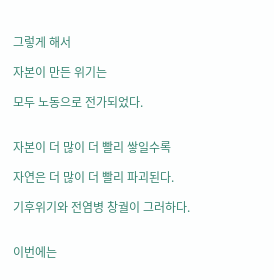그렇게 해서

자본이 만든 위기는

모두 노동으로 전가되었다.


자본이 더 많이 더 빨리 쌓일수록

자연은 더 많이 더 빨리 파괴된다.

기후위기와 전염병 창궐이 그러하다.


이번에는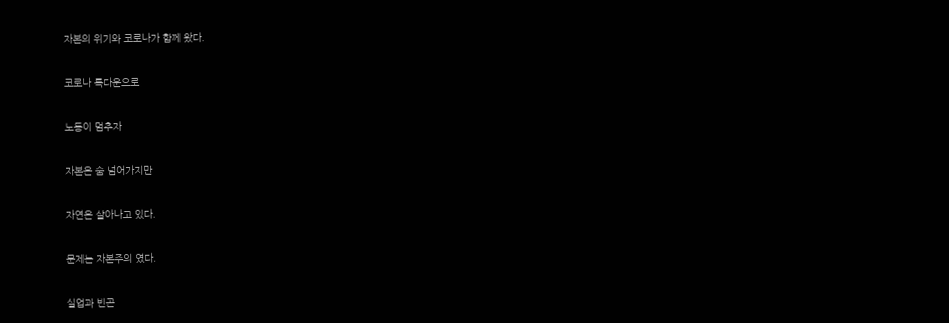자본의 위기와 코로나가 함께 왔다.

코로나 록다운으로

노동이 멈추자

자본은 숨 넘어가지만

자연은 살아나고 있다.

문제는 자본주의 였다.

실업과 빈곤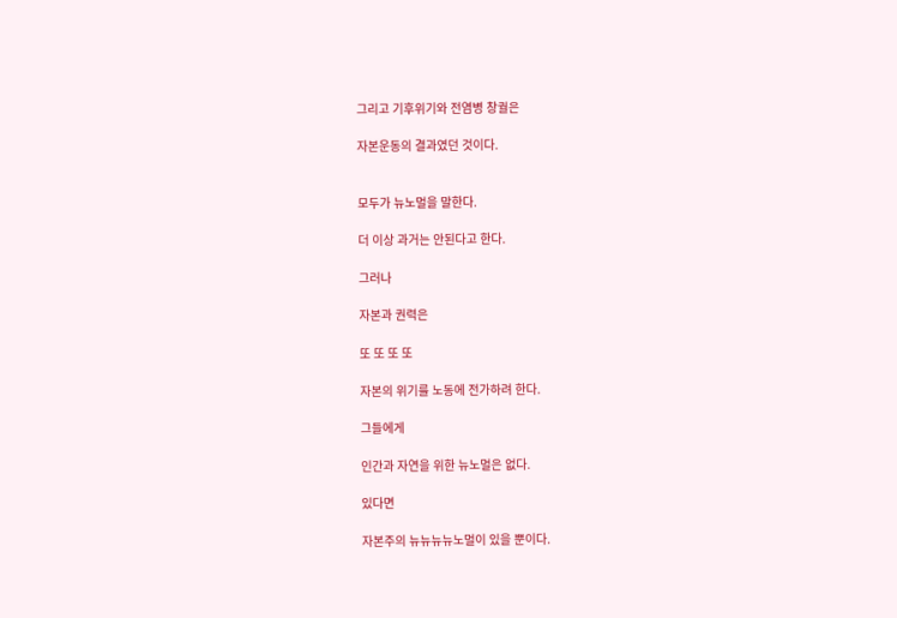그리고 기후위기와 전염병 창궐은

자본운동의 결과였던 것이다.


모두가 뉴노멀을 말한다.

더 이상 과거는 안된다고 한다.

그러나

자본과 권력은

또 또 또 또

자본의 위기를 노동에 전가하려 한다.

그들에게

인간과 자연을 위한 뉴노멀은 없다.

있다면

자본주의 뉴뉴뉴뉴노멀이 있을 뿐이다.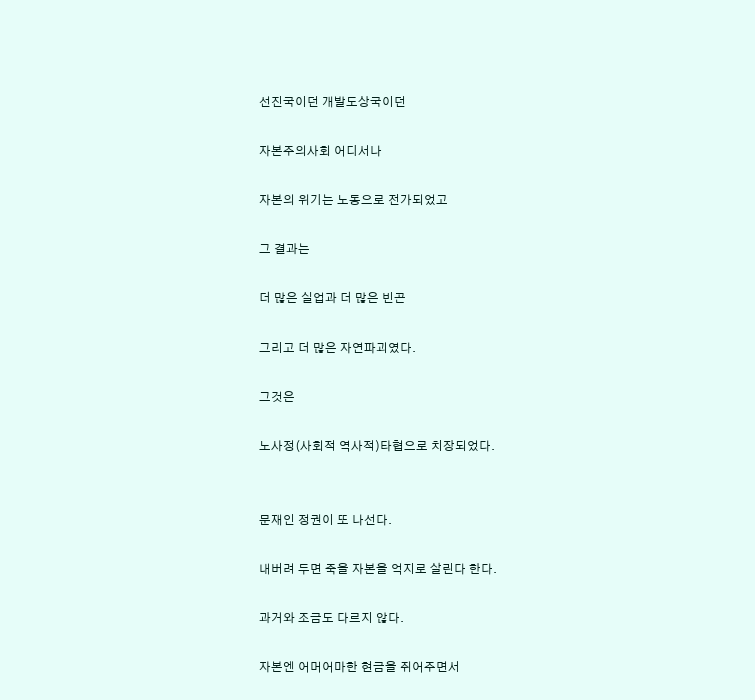선진국이던 개발도상국이던

자본주의사회 어디서나

자본의 위기는 노동으로 전가되었고

그 결과는

더 많은 실업과 더 많은 빈곤

그리고 더 많은 자연파괴였다.

그것은

노사정(사회적 역사적)타협으로 치장되었다.


문재인 정권이 또 나선다.

내버려 두면 죽을 자본을 억지로 살린다 한다.

과거와 조금도 다르지 않다.

자본엔 어머어마한 현금을 쥐어주면서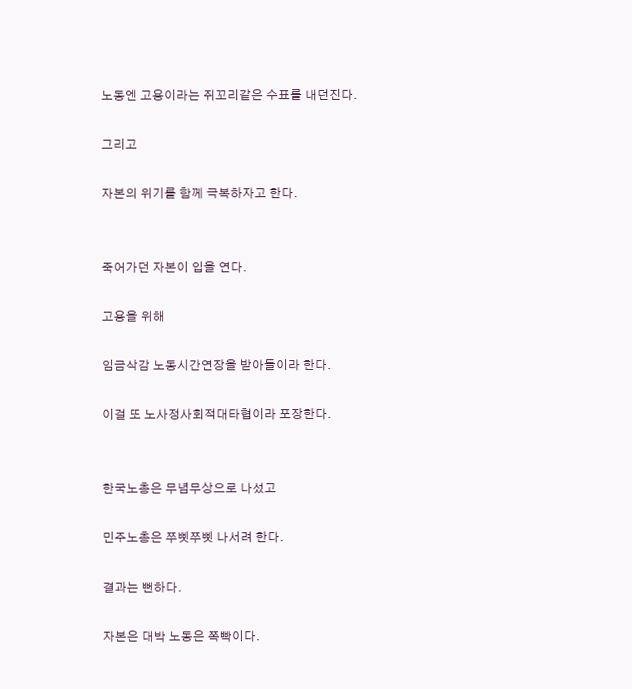노동엔 고용이라는 쥐꼬리같은 수표를 내던진다.

그리고

자본의 위기를 함께 극복하자고 한다.


죽어가던 자본이 입을 연다.

고용을 위해

임금삭감 노동시간연장을 받아들이라 한다.

이걸 또 노사정사회적대타협이라 포장한다.


한국노총은 무념무상으로 나섰고

민주노총은 쭈삣쭈삣 나서려 한다.

결과는 뻔하다.

자본은 대박 노동은 쪽빡이다.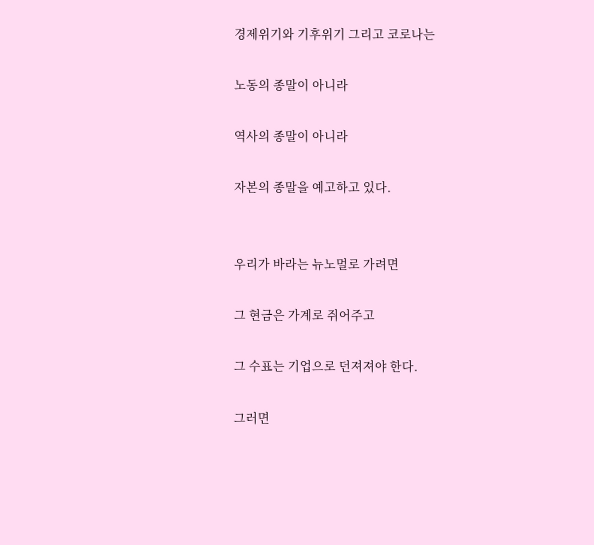경제위기와 기후위기 그리고 코로나는

노동의 종말이 아니라

역사의 종말이 아니라

자본의 종말을 예고하고 있다.


우리가 바라는 뉴노멀로 가려면

그 현금은 가계로 쥐어주고

그 수표는 기업으로 던져져야 한다.

그러면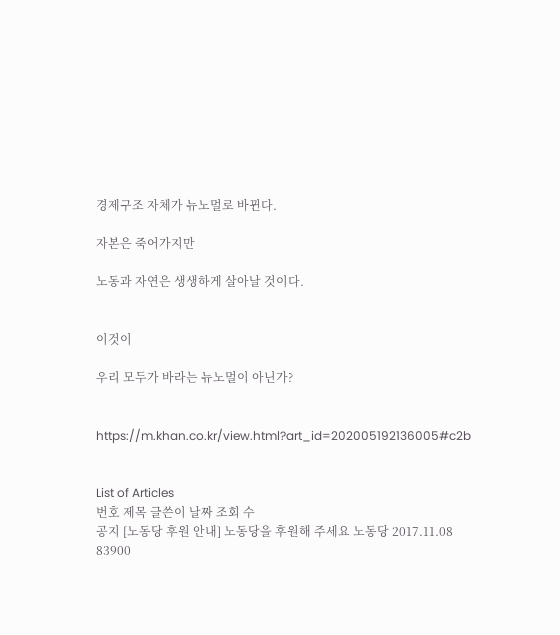경제구조 자체가 뉴노멀로 바뀐다.

자본은 죽어가지만

노동과 자연은 생생하게 살아날 것이다.


이것이

우리 모두가 바라는 뉴노멀이 아닌가?


https://m.khan.co.kr/view.html?art_id=202005192136005#c2b


List of Articles
번호 제목 글쓴이 날짜 조회 수
공지 [노동당 후원 안내] 노동당을 후원해 주세요 노동당 2017.11.08 83900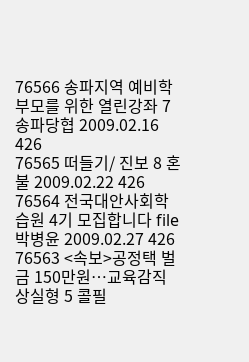76566 송파지역 예비학부모를 위한 열린강좌 7 송파당협 2009.02.16 426
76565 떠들기/ 진보 8 혼불 2009.02.22 426
76564 전국대안사회학습원 4기 모집합니다 file 박병윤 2009.02.27 426
76563 <속보>공정택 벌금 150만원…교육감직 상실형 5 콜필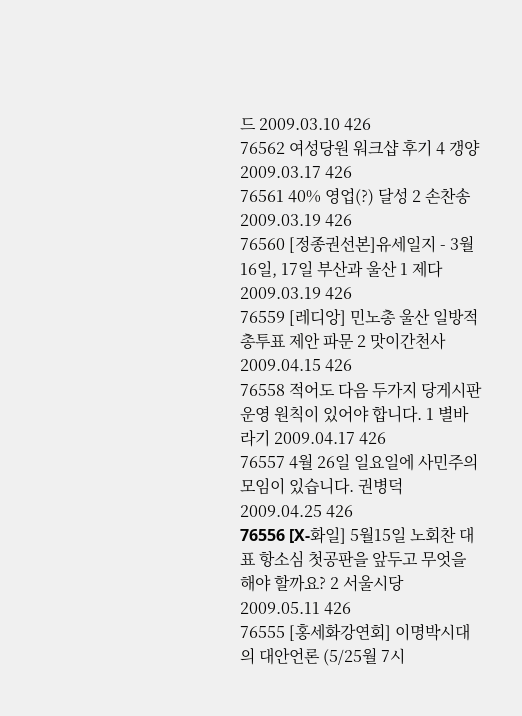드 2009.03.10 426
76562 여성당원 워크샵 후기 4 갱양 2009.03.17 426
76561 40% 영업(?) 달성 2 손찬송 2009.03.19 426
76560 [정종권선본]유세일지 - 3월16일, 17일 부산과 울산 1 제다 2009.03.19 426
76559 [레디앙] 민노총 울산 일방적 총투표 제안 파문 2 맛이간천사 2009.04.15 426
76558 적어도 다음 두가지 당게시판 운영 원칙이 있어야 합니다. 1 별바라기 2009.04.17 426
76557 4월 26일 일요일에 사민주의 모임이 있습니다. 권병덕 2009.04.25 426
76556 [X-화일] 5월15일 노회찬 대표 항소심 첫공판을 앞두고 무엇을 해야 할까요? 2 서울시당 2009.05.11 426
76555 [홍세화강연회] 이명박시대의 대안언론 (5/25월 7시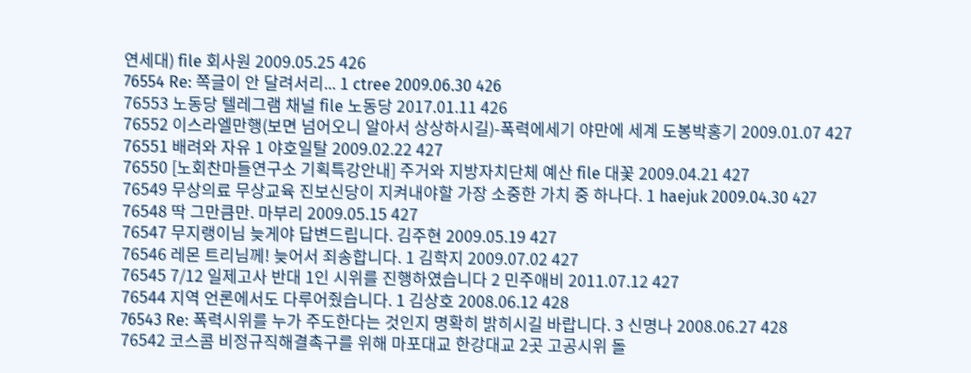연세대) file 회사원 2009.05.25 426
76554 Re: 쪽글이 안 달려서리... 1 ctree 2009.06.30 426
76553 노동당 텔레그램 채널 file 노동당 2017.01.11 426
76552 이스라엘만행(보면 넘어오니 알아서 상상하시길)-폭력에세기 야만에 세계 도봉박홍기 2009.01.07 427
76551 배려와 자유 1 야호일탈 2009.02.22 427
76550 [노회찬마들연구소 기획특강안내] 주거와 지방자치단체 예산 file 대꽃 2009.04.21 427
76549 무상의료 무상교육 진보신당이 지켜내야할 가장 소중한 가치 중 하나다. 1 haejuk 2009.04.30 427
76548 딱 그만큼만. 마부리 2009.05.15 427
76547 무지랭이님 늦게야 답변드립니다. 김주현 2009.05.19 427
76546 레몬 트리님께! 늦어서 죄송합니다. 1 김학지 2009.07.02 427
76545 7/12 일제고사 반대 1인 시위를 진행하였습니다 2 민주애비 2011.07.12 427
76544 지역 언론에서도 다루어줬습니다. 1 김상호 2008.06.12 428
76543 Re: 폭력시위를 누가 주도한다는 것인지 명확히 밝히시길 바랍니다. 3 신명나 2008.06.27 428
76542 코스콤 비정규직해결촉구를 위해 마포대교 한강대교 2곳 고공시위 돌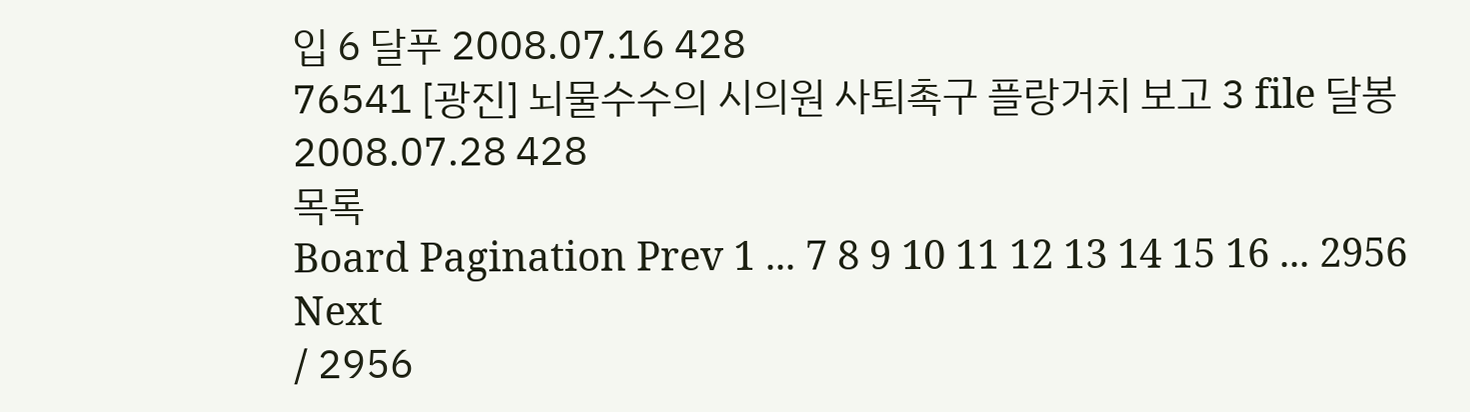입 6 달푸 2008.07.16 428
76541 [광진] 뇌물수수의 시의원 사퇴촉구 플랑거치 보고 3 file 달봉 2008.07.28 428
목록
Board Pagination Prev 1 ... 7 8 9 10 11 12 13 14 15 16 ... 2956 Next
/ 2956